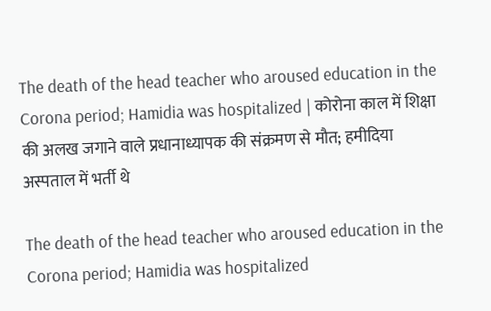The death of the head teacher who aroused education in the Corona period; Hamidia was hospitalized | कोरोना काल में शिक्षा की अलख जगाने वाले प्रधानाध्यापक की संक्रमण से मौत; हमीदिया अस्पताल में भर्ती थे

The death of the head teacher who aroused education in the Corona period; Hamidia was hospitalized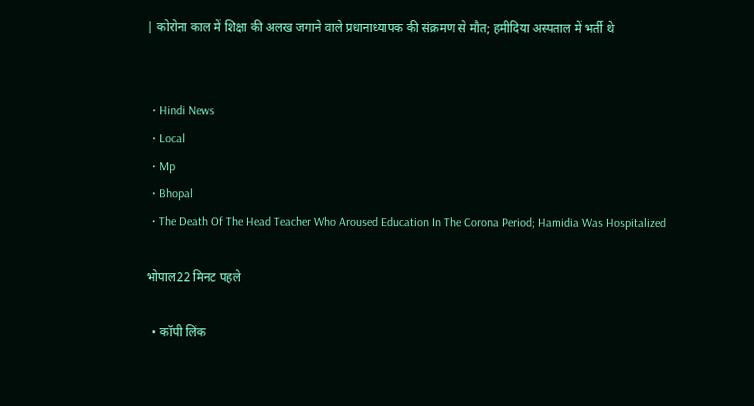| कोरोना काल में शिक्षा की अलख जगाने वाले प्रधानाध्यापक की संक्रमण से मौत; हमीदिया अस्पताल में भर्ती थे


  • Hindi News
  • Local
  • Mp
  • Bhopal
  • The Death Of The Head Teacher Who Aroused Education In The Corona Period; Hamidia Was Hospitalized

भोपाल22 मिनट पहले

  • कॉपी लिंक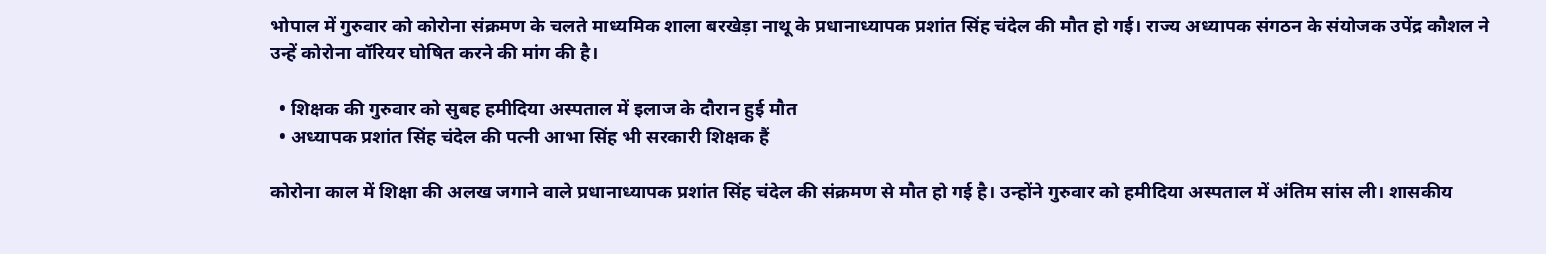भोपाल में गुरुवार को कोरोना संक्रमण के चलते माध्यमिक शाला बरखेड़ा नाथू के प्रधानाध्यापक प्रशांत सिंह चंदेल की मौत हो गई। राज्य अध्यापक संगठन के संयोजक उपेंद्र कौशल ने उन्हें कोरोना वॉरियर घोषित करने की मांग की है।

  • शिक्षक की गुरुवार को सुबह हमीदिया अस्पताल में इलाज के दौरान हुई मौत
  • अध्यापक प्रशांत सिंह चंदेल की पत्नी आभा सिंह भी सरकारी शिक्षक हैं

कोरोना काल में शिक्षा की अलख जगाने वाले प्रधानाध्यापक प्रशांत सिंह चंदेल की संक्रमण से मौत हो गई है। उन्होंने गुरुवार को हमीदिया अस्पताल में अंतिम सांस ली। शासकीय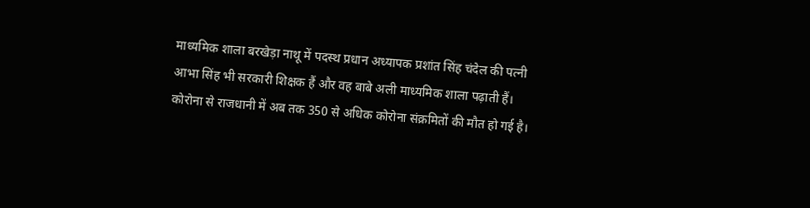माध्यमिक शाला बरखेड़ा नाथू में पदस्थ प्रधान अध्यापक प्रशांत सिंह चंदेल की पत्नी आभा सिंह भी सरकारी शिक्षक हैं और वह बाबे अली माध्यमिक शाला पढ़ाती हैं। कोरोना से राजधानी में अब तक 350 से अधिक कोरोना संक्रमितों की मौत हो गई है।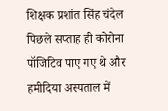शिक्षक प्रशांत सिंह चंदेल पिछले सप्ताह ही कोरोना पॉजिटिव पाए गए थे और हमीदिया अस्पताल में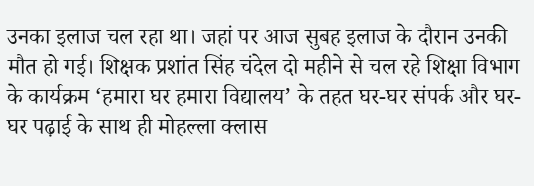उनका इलाज चल रहा था। जहां पर आज सुबह इलाज के दौरान उनकी मौत हो गई। शिक्षक प्रशांत सिंह चंदेल दो महीने से चल रहे शिक्षा विभाग के कार्यक्रम ‘हमारा घर हमारा विद्यालय’ के तहत घर-घर संपर्क और घर-घर पढ़ाई के साथ ही मोहल्ला क्लास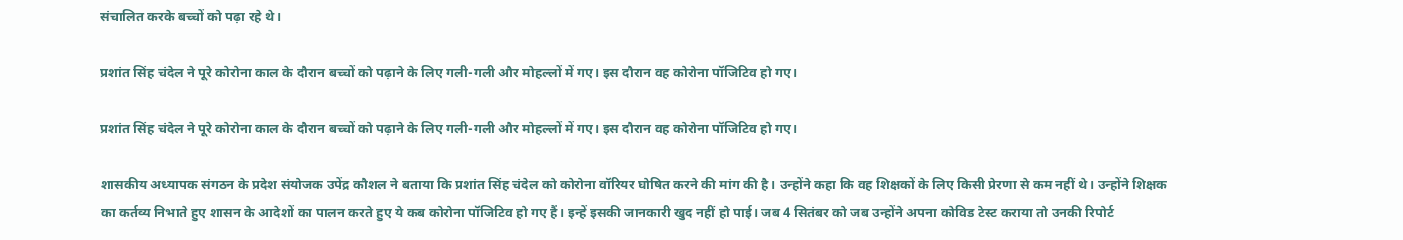संचालित करके बच्चों को पढ़ा रहे थे।

प्रशांत सिंह चंदेल ने पूरे कोरोना काल के दौरान बच्चों को पढ़ाने के लिए गली-गली और मोहल्लों में गए। इस दौरान वह कोरोना पॉजिटिव हो गए।

प्रशांत सिंह चंदेल ने पूरे कोरोना काल के दौरान बच्चों को पढ़ाने के लिए गली-गली और मोहल्लों में गए। इस दौरान वह कोरोना पॉजिटिव हो गए।

शासकीय अध्यापक संगठन के प्रदेश संयोजक उपेंद्र कौशल ने बताया कि प्रशांत सिंह चंदेल को कोरोना वॉरियर घोषित करने की मांग की है। उन्होंने कहा कि वह शिक्षकों के लिए किसी प्रेरणा से कम नहीं थे। उन्होंने शिक्षक का कर्तव्य निभाते हुए शासन के आदेशों का पालन करते हुए ये कब कोरोना पॉजिटिव हो गए हैं। इन्हें इसकी जानकारी खुद नहीं हो पाई। जब 4 सितंबर को जब उन्होंने अपना कोविड टेस्ट कराया तो उनकी रिपोर्ट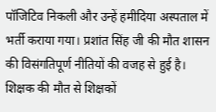पॉजिटिव निकली और उन्हें हमीदिया अस्पताल में भर्ती कराया गया। प्रशांत सिंह जी की मौत शासन की विसंगतिपूर्ण नीतियों की वजह से हुई है। शिक्षक की मौत से शिक्षकों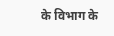के विभाग के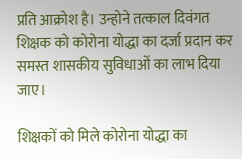प्रति आक्रोश है। उन्होने तत्काल दिवंगत शिक्षक को कोरोना योद्धा का दर्जा प्रदान कर समस्त शासकीय सुविधाओं का लाभ दिया जाए।

शिक्षकों को मिले कोरोना योद्धा का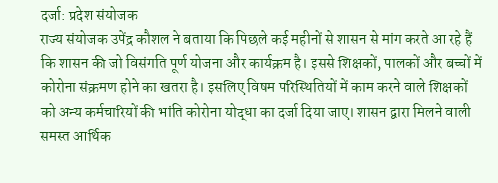दर्जा: प्रदेश संयोजक
राज्य संयोजक उपेंद्र कौशल ने बताया कि पिछले कई महीनों से शासन से मांग करते आ रहे हैं कि शासन की जो विसंगति पूर्ण योजना और कार्यक्रम है। इससे शिक्षकों, पालकों और बच्चों में कोरोना संक्रमण होने का खतरा है। इसलिए विषम परिस्थितियों में काम करने वाले शिक्षकों को अन्य कर्मचारियों की भांति कोरोना योद्धा का दर्जा दिया जाए। शासन द्वारा मिलने वाली समस्त आर्थिक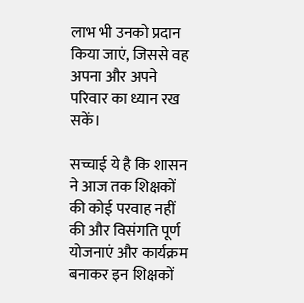लाभ भी उनको प्रदान किया जाएं, जिससे वह अपना और अपने परिवार का ध्यान रख सकें।

सच्चाई ये है कि शासन ने आज तक शिक्षकों की कोई परवाह नहीं की और विसंगति पूर्ण योजनाएं और कार्यक्रम बनाकर इन शिक्षकों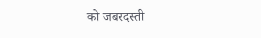को जबरदस्ती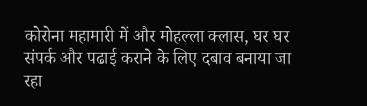कोरोना महामारी में और मोहल्ला क्लास, घर घर संपर्क और पढाई कराने के लिए दबाव बनाया जा रहा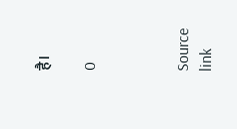है।

0



Source link